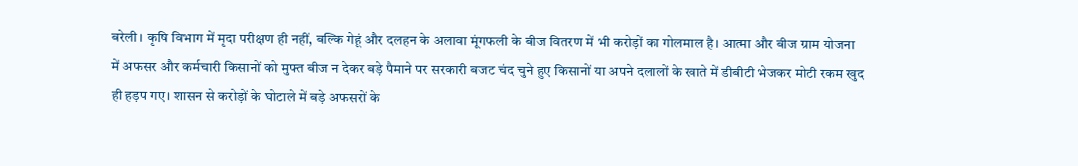बरेली। कृषि विभाग में मृदा परीक्षण ही नहीं, बल्कि गेहूं और दलहन के अलावा मूंगफली के बीज वितरण में भी करोड़ों का गोलमाल है। आत्मा और बीज ग्राम योजना में अफसर और कर्मचारी किसानों को मुफ्त बीज न देकर बड़े पैमाने पर सरकारी बजट चंद चुने हुए किसानों या अपने दलालों के खाते में डीबीटी भेजकर मोटी रकम खुद ही हड़प गए। शासन से करोड़ों के घोटाले में बड़े अफसरों के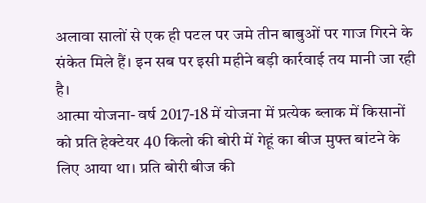अलावा सालों से एक ही पटल पर जमे तीन बाबुओं पर गाज गिरने के संकेत मिले हैं। इन सब पर इसी महीने बड़ी कार्रवाई तय मानी जा रही है।
आत्मा योजना- वर्ष 2017-18 में योजना में प्रत्येक ब्लाक में किसानों को प्रति हेक्टेयर 40 किलो की बोरी में गेहूं का बीज मुफ्त बांटने के लिए आया था। प्रति बोरी बीज की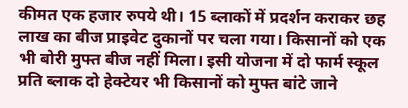कीमत एक हजार रुपये थी। 15 ब्लाकों में प्रदर्शन कराकर छह लाख का बीज प्राइवेट दुकानों पर चला गया। किसानों को एक भी बोरी मुफ्त बीज नहीं मिला। इसी योजना में दो फार्म स्कूल प्रति ब्लाक दो हेक्टेयर भी किसानों को मुफ्त बांटे जाने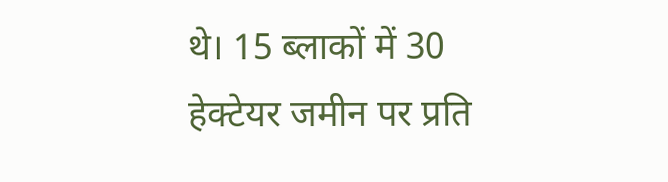थे। 15 ब्लाकों में 30 हेक्टेयर जमीन पर प्रति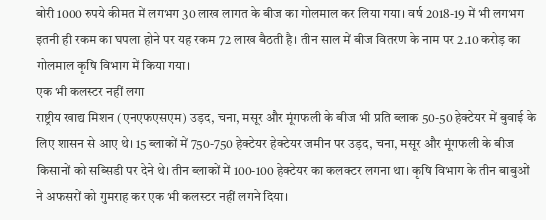बोरी 1000 रुपये कीमत में लगभग 30 लाख लागत के बीज का गोलमाल कर लिया गया। वर्ष 2018-19 में भी लगभग इतनी ही रकम का घपला होने पर यह रकम 72 लाख बैठती है। तीन साल में बीज वितरण के नाम पर 2.10 करोड़ का गोलमाल कृषि विभाग में किया गया।
एक भी कलस्टर नहीं लगा
राष्ट्रीय खाद्य मिशन (एनएफएसएम) उड़द, चना, मसूर और मूंगफली के बीज भी प्रति ब्लाक 50-50 हेक्टेयर में बुवाई के लिए शासन से आए थे। 15 ब्लाकों में 750-750 हेक्टेयर हेक्टेयर जमीन पर उड़द, चना, मसूर और मूंगफली के बीज किसानों को सब्सिडी पर देने थे। तीन ब्लाकों में 100-100 हेक्टेयर का कलक्टर लगना था। कृषि विभाग के तीन बाबुओं ने अफसरों को गुमराह कर एक भी कलस्टर नहीं लगने दिया।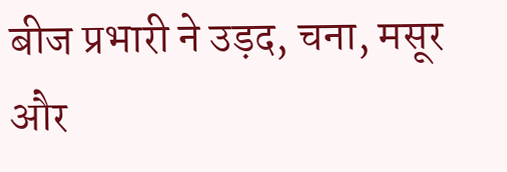बीज प्रभारी ने उड़द, चना, मसूर और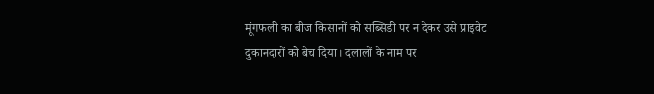मूंगफली का बीज किसानों को सब्सिडी पर न देकर उसे प्राइवेट दुकानदारों को बेच दिया। दलालों के नाम पर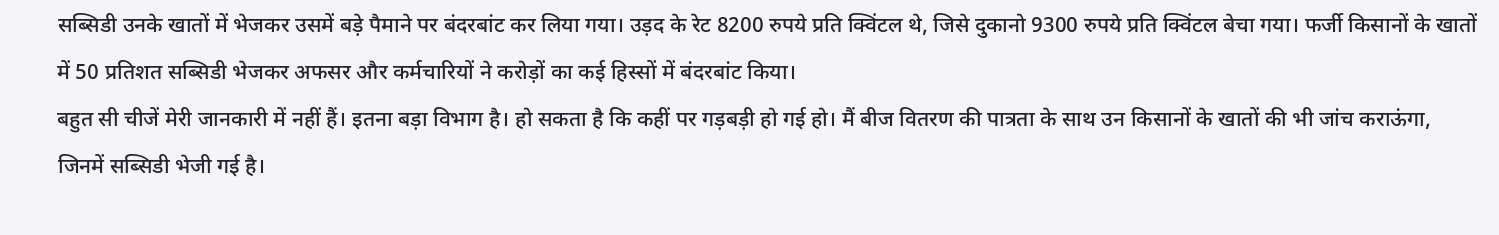सब्सिडी उनके खातों में भेजकर उसमें बड़े पैमाने पर बंदरबांट कर लिया गया। उड़द के रेट 8200 रुपये प्रति क्विंटल थे, जिसे दुकानो 9300 रुपये प्रति क्विंटल बेचा गया। फर्जी किसानों के खातों में 50 प्रतिशत सब्सिडी भेजकर अफसर और कर्मचारियों ने करोड़ों का कई हिस्सों में बंदरबांट किया।
बहुत सी चीजें मेरी जानकारी में नहीं हैं। इतना बड़ा विभाग है। हो सकता है कि कहीं पर गड़बड़ी हो गई हो। मैं बीज वितरण की पात्रता के साथ उन किसानों के खातों की भी जांच कराऊंगा, जिनमें सब्सिडी भेजी गई है।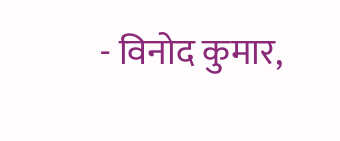- विनोद कुमार,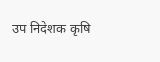उप निदेशक कृषि